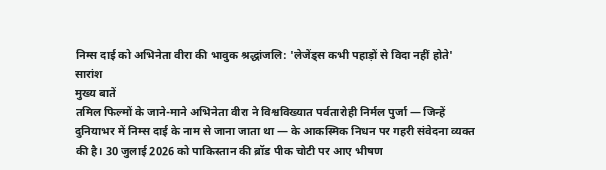निम्स दाई को अभिनेता वीरा की भावुक श्रद्धांजलि: 'लेजेंड्स कभी पहाड़ों से विदा नहीं होते'
सारांश
मुख्य बातें
तमिल फिल्मों के जाने-माने अभिनेता वीरा ने विश्वविख्यात पर्वतारोही निर्मल पुर्जा — जिन्हें दुनियाभर में निम्स दाई के नाम से जाना जाता था — के आकस्मिक निधन पर गहरी संवेदना व्यक्त की है। 30 जुलाई 2026 को पाकिस्तान की ब्रॉड पीक चोटी पर आए भीषण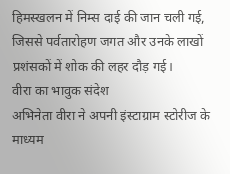हिमस्खलन में निम्स दाई की जान चली गई, जिससे पर्वतारोहण जगत और उनके लाखों प्रशंसकों में शोक की लहर दौड़ गई।
वीरा का भावुक संदेश
अभिनेता वीरा ने अपनी इंस्टाग्राम स्टोरीज के माध्यम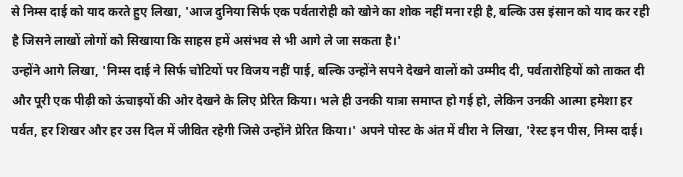से निम्स दाई को याद करते हुए लिखा, 'आज दुनिया सिर्फ एक पर्वतारोही को खोने का शोक नहीं मना रही है, बल्कि उस इंसान को याद कर रही है जिसने लाखों लोगों को सिखाया कि साहस हमें असंभव से भी आगे ले जा सकता है।'
उन्होंने आगे लिखा, 'निम्स दाई ने सिर्फ चोटियों पर विजय नहीं पाई, बल्कि उन्होंने सपने देखने वालों को उम्मीद दी, पर्वतारोहियों को ताकत दी और पूरी एक पीढ़ी को ऊंचाइयों की ओर देखने के लिए प्रेरित किया। भले ही उनकी यात्रा समाप्त हो गई हो, लेकिन उनकी आत्मा हमेशा हर पर्वत, हर शिखर और हर उस दिल में जीवित रहेगी जिसे उन्होंने प्रेरित किया।' अपने पोस्ट के अंत में वीरा ने लिखा, 'रेस्ट इन पीस, निम्स दाई।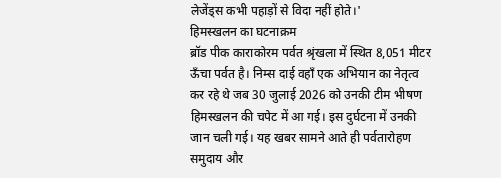लेजेंड्स कभी पहाड़ों से विदा नहीं होते।'
हिमस्खलन का घटनाक्रम
ब्रॉड पीक काराकोरम पर्वत श्रृंखला में स्थित 8,051 मीटर ऊँचा पर्वत है। निम्स दाई वहाँ एक अभियान का नेतृत्व कर रहे थे जब 30 जुलाई 2026 को उनकी टीम भीषण हिमस्खलन की चपेट में आ गई। इस दुर्घटना में उनकी जान चली गई। यह खबर सामने आते ही पर्वतारोहण समुदाय और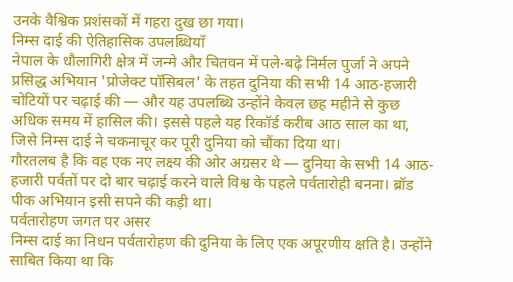उनके वैश्विक प्रशंसकों में गहरा दुख छा गया।
निम्स दाई की ऐतिहासिक उपलब्धियाँ
नेपाल के धौलागिरी क्षेत्र में जन्मे और चितवन में पले-बढ़े निर्मल पुर्जा ने अपने प्रसिद्ध अभियान 'प्रोजेक्ट पॉसिबल' के तहत दुनिया की सभी 14 आठ-हजारी चोटियों पर चढ़ाई की — और यह उपलब्धि उन्होंने केवल छह महीने से कुछ अधिक समय में हासिल की। इससे पहले यह रिकॉर्ड करीब आठ साल का था, जिसे निम्स दाई ने चकनाचूर कर पूरी दुनिया को चौंका दिया था।
गौरतलब है कि वह एक नए लक्ष्य की ओर अग्रसर थे — दुनिया के सभी 14 आठ-हजारी पर्वतों पर दो बार चढ़ाई करने वाले विश्व के पहले पर्वतारोही बनना। ब्रॉड पीक अभियान इसी सपने की कड़ी था।
पर्वतारोहण जगत पर असर
निम्स दाई का निधन पर्वतारोहण की दुनिया के लिए एक अपूरणीय क्षति है। उन्होंने साबित किया था कि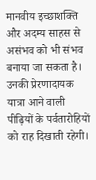मानवीय इच्छाशक्ति और अदम्य साहस से असंभव को भी संभव बनाया जा सकता है। उनकी प्रेरणादायक यात्रा आने वाली पीढ़ियों के पर्वतारोहियों को राह दिखाती रहेगी।